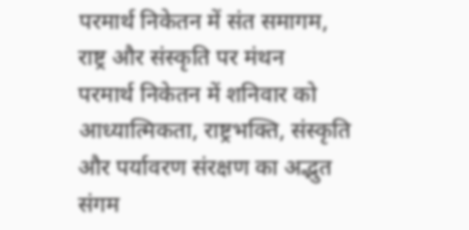परमार्थ निकेतन में संत समागम, राष्ट्र और संस्कृति पर मंथन
परमार्थ निकेतन में शनिवार को आध्यात्मिकता, राष्ट्रभक्ति, संस्कृति और पर्यावरण संरक्षण का अद्भुत संगम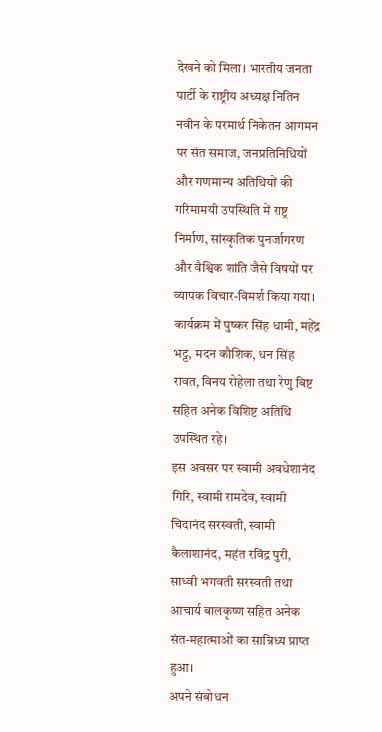देखने को मिला। भारतीय जनता पार्टी के राष्ट्रीय अध्यक्ष नितिन नवीन के परमार्थ निकेतन आगमन पर संत समाज, जनप्रतिनिधियों और गणमान्य अतिथियों की गरिमामयी उपस्थिति में राष्ट्र निर्माण, सांस्कृतिक पुनर्जागरण और वैश्विक शांति जैसे विषयों पर व्यापक विचार-विमर्श किया गया।
कार्यक्रम में पुष्कर सिंह धामी, महेंद्र भट्ट, मदन कौशिक, धन सिंह रावत, विनय रोहेला तथा रेणु बिष्ट सहित अनेक विशिष्ट अतिथि उपस्थित रहे।
इस अवसर पर स्वामी अवधेशानंद गिरि, स्वामी रामदेव, स्वामी चिदानंद सरस्वती, स्वामी कैलाशानंद, महंत रविंद्र पुरी, साध्वी भगवती सरस्वती तथा आचार्य बालकृष्ण सहित अनेक संत-महात्माओं का सान्निध्य प्राप्त हुआ।
अपने संबोधन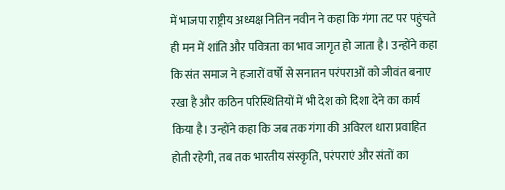में भाजपा राष्ट्रीय अध्यक्ष नितिन नवीन ने कहा कि गंगा तट पर पहुंचते ही मन में शांति और पवित्रता का भाव जागृत हो जाता है। उन्होंने कहा कि संत समाज ने हजारों वर्षों से सनातन परंपराओं को जीवंत बनाए रखा है और कठिन परिस्थितियों में भी देश को दिशा देने का कार्य किया है। उन्होंने कहा कि जब तक गंगा की अविरल धारा प्रवाहित होती रहेगी, तब तक भारतीय संस्कृति, परंपराएं और संतों का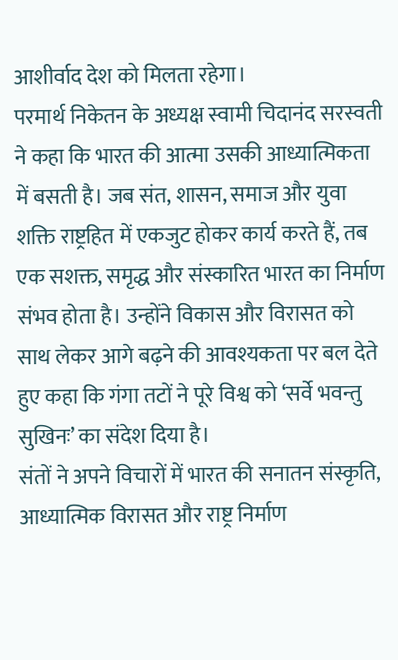आशीर्वाद देश को मिलता रहेगा।
परमार्थ निकेतन के अध्यक्ष स्वामी चिदानंद सरस्वती ने कहा कि भारत की आत्मा उसकी आध्यात्मिकता में बसती है। जब संत, शासन, समाज और युवा शक्ति राष्ट्रहित में एकजुट होकर कार्य करते हैं, तब एक सशक्त, समृद्ध और संस्कारित भारत का निर्माण संभव होता है। उन्होंने विकास और विरासत को साथ लेकर आगे बढ़ने की आवश्यकता पर बल देते हुए कहा कि गंगा तटों ने पूरे विश्व को ‘सर्वे भवन्तु सुखिनः’ का संदेश दिया है।
संतों ने अपने विचारों में भारत की सनातन संस्कृति, आध्यात्मिक विरासत और राष्ट्र निर्माण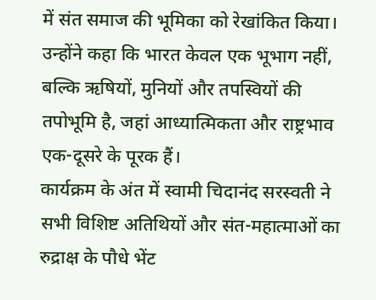में संत समाज की भूमिका को रेखांकित किया। उन्होंने कहा कि भारत केवल एक भूभाग नहीं, बल्कि ऋषियों, मुनियों और तपस्वियों की तपोभूमि है, जहां आध्यात्मिकता और राष्ट्रभाव एक-दूसरे के पूरक हैं।
कार्यक्रम के अंत में स्वामी चिदानंद सरस्वती ने सभी विशिष्ट अतिथियों और संत-महात्माओं का रुद्राक्ष के पौधे भेंट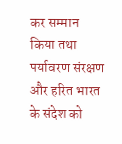कर सम्मान किया तथा पर्यावरण संरक्षण और हरित भारत के संदेश को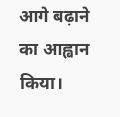आगे बढ़ाने का आह्वान किया।